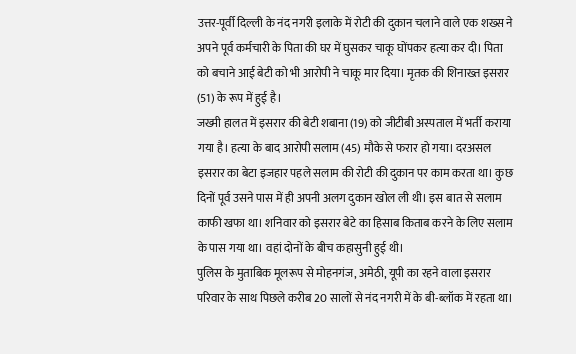उत्तर-पूर्वी दिल्ली के नंद नगरी इलाके में रोटी की दुकान चलाने वाले एक शख्स ने अपने पूर्व कर्मचारी के पिता की घर में घुसकर चाकू घोंपकर हत्या कर दी। पिता को बचाने आई बेटी को भी आरोपी ने चाकू मार दिया। मृतक की शिनाख्त इसरार (51) के रूप में हुई है।
जख्मी हालत में इसरार की बेटी शबाना (19) को जीटीबी अस्पताल में भर्ती कराया गया है। हत्या के बाद आरोपी सलाम (45) मौके से फरार हो गया। दरअसल इसरार का बेटा इजहार पहले सलाम की रोटी की दुकान पर काम करता था। कुछ दिनों पूर्व उसने पास में ही अपनी अलग दुकान खोल ली थी। इस बात से सलाम काफी खफा था। शनिवार को इसरार बेटे का हिसाब किताब करने के लिए सलाम के पास गया था। वहां दोनों के बीच कहासुनी हुई थी।
पुलिस के मुताबिक मूलरूप से मोहनगंज, अमेठी, यूपी का रहने वाला इसरार परिवार के साथ पिछले करीब 20 सालों से नंद नगरी में के बी-ब्लॉक में रहता था।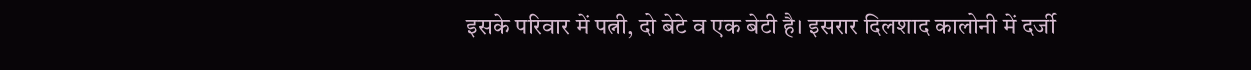इसके परिवार में पत्नी, दो बेटे व एक बेटी है। इसरार दिलशाद कालोनी में दर्जी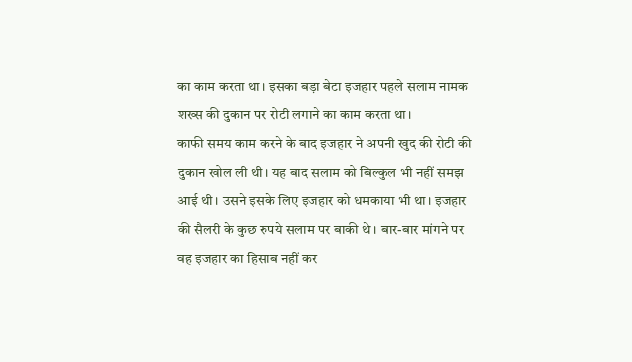का काम करता था। इसका बड़ा बेटा इजहार पहले सलाम नामक शख्स की दुकान पर रोटी लगाने का काम करता था।
काफी समय काम करने के बाद इजहार ने अपनी खुद की रोटी की दुकान खोल ली थी। यह बाद सलाम को बिल्कुल भी नहीं समझ आई थी। उसने इसके लिए इजहार को धमकाया भी था। इजहार की सैलरी के कुछ रुपये सलाम पर बाकी थे। बार-बार मांगने पर वह इजहार का हिसाब नहीं कर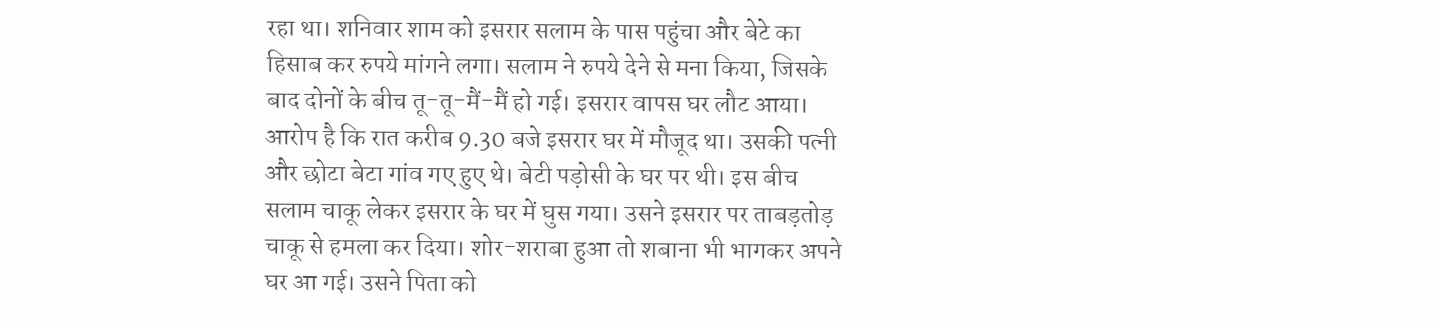रहा था। शनिवार शाम को इसरार सलाम के पास पहुंचा और बेटे का हिसाब कर रुपये मांगने लगा। सलाम ने रुपये देने से मना किया, जिसके बाद दोनों के बीच तू-तू-मैं-मैं हो गई। इसरार वापस घर लौट आया।
आरोप है कि रात करीब 9.30 बजे इसरार घर में मौजूद था। उसकी पत्नी और छोटा बेटा गांव गए हुए थे। बेटी पड़ोसी के घर पर थी। इस बीच सलाम चाकू लेकर इसरार के घर में घुस गया। उसने इसरार पर ताबड़तोड़ चाकू से हमला कर दिया। शोर-शराबा हुआ तो शबाना भी भागकर अपने घर आ गई। उसने पिता को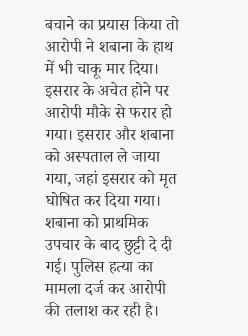बचाने का प्रयास किया तो आरोपी ने शबाना के हाथ में भी चाकू मार दिया।
इसरार के अचेत होने पर आरोपी मौके से फरार हो गया। इसरार और शबाना को अस्पताल ले जाया गया, जहां इसरार को मृत घोषित कर दिया गया। शबाना को प्राथमिक उपचार के बाद छुट्टी दे दी गई। पुलिस हत्या का मामला दर्ज कर आरोपी की तलाश कर रही है।